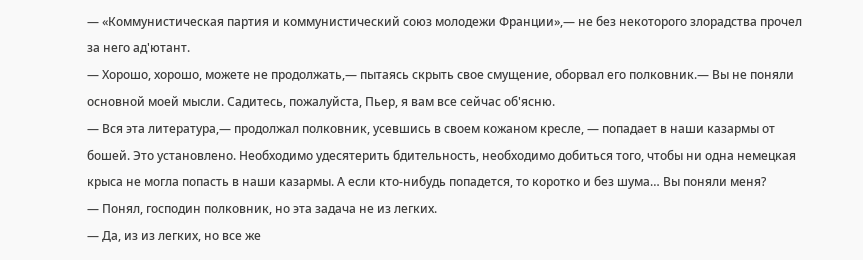— «Коммунистическая партия и коммунистический союз молодежи Франции»,— не без некоторого злорадства прочел за него ад'ютант.
— Хорошо, хорошо, можете не продолжать,— пытаясь скрыть свое смущение, оборвал его полковник.— Вы не поняли основной моей мысли. Садитесь, пожалуйста, Пьер, я вам все сейчас об'ясню.
— Вся эта литература,— продолжал полковник, усевшись в своем кожаном кресле, — попадает в наши казармы от бошей. Это установлено. Необходимо удесятерить бдительность, необходимо добиться того, чтобы ни одна немецкая крыса не могла попасть в наши казармы. А если кто-нибудь попадется, то коротко и без шума… Вы поняли меня?
— Понял, господин полковник, но эта задача не из легких.
— Да, из из легких, но все же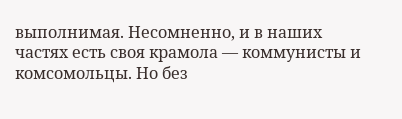выполнимая. Несомненно, и в наших частях есть своя крамола — коммунисты и комсомольцы. Но без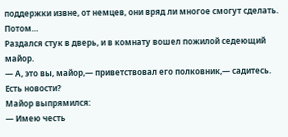поддержки извне, от немцев, они вряд ли многое смогут сделать. Потом…
Раздался стук в дверь, и в комнату вошел пожилой седеющий майор.
— А, это вы, майор,— приветствовал его полковник,— садитесь. Есть новости?
Майор выпрямился:
— Имею честь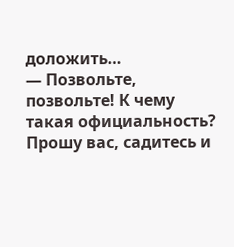доложить…
— Позвольте, позвольте! К чему такая официальность? Прошу вас, садитесь и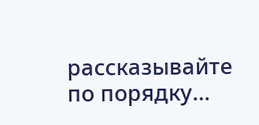рассказывайте по порядку…